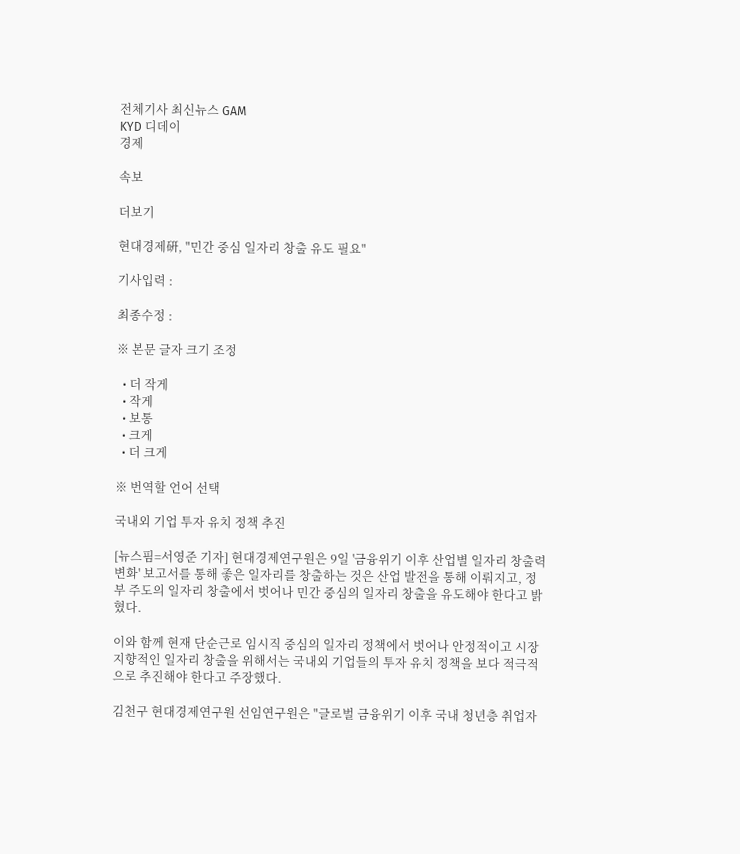전체기사 최신뉴스 GAM
KYD 디데이
경제

속보

더보기

현대경제硏, "민간 중심 일자리 창출 유도 필요"

기사입력 :

최종수정 :

※ 본문 글자 크기 조정

  • 더 작게
  • 작게
  • 보통
  • 크게
  • 더 크게

※ 번역할 언어 선택

국내외 기업 투자 유치 정책 추진

[뉴스핌=서영준 기자] 현대경제연구원은 9일 '금융위기 이후 산업별 일자리 창출력 변화' 보고서를 통해 좋은 일자리를 창출하는 것은 산업 발전을 통해 이뤄지고, 정부 주도의 일자리 창출에서 벗어나 민간 중심의 일자리 창출을 유도해야 한다고 밝혔다.

이와 함께 현재 단순근로 임시직 중심의 일자리 정책에서 벗어나 안정적이고 시장지향적인 일자리 창출을 위해서는 국내외 기업들의 투자 유치 정책을 보다 적극적으로 추진해야 한다고 주장했다.

김천구 현대경제연구원 선임연구원은 "글로벌 금융위기 이후 국내 청년층 취업자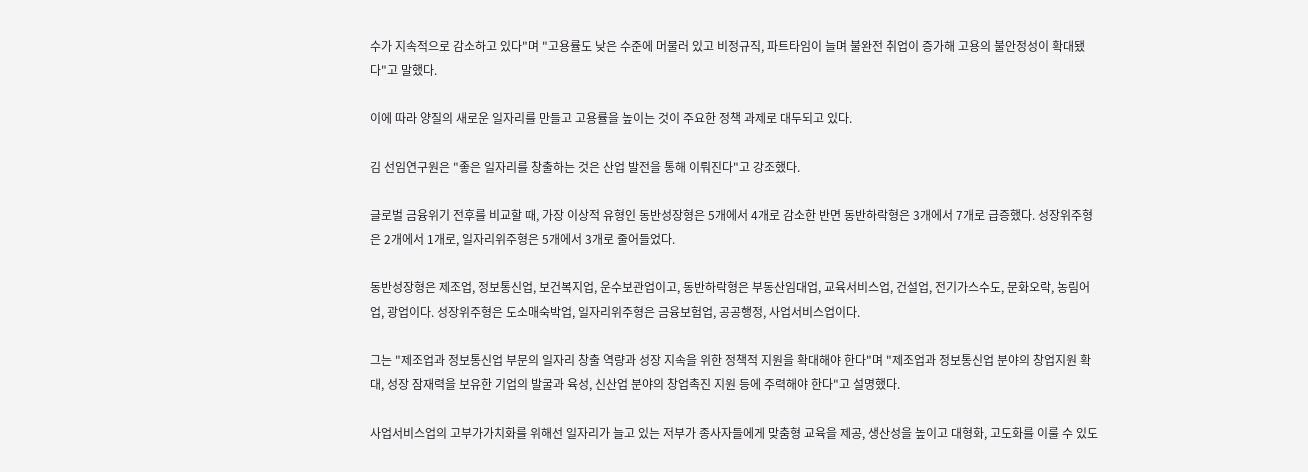수가 지속적으로 감소하고 있다"며 "고용률도 낮은 수준에 머물러 있고 비정규직, 파트타임이 늘며 불완전 취업이 증가해 고용의 불안정성이 확대됐다"고 말했다.

이에 따라 양질의 새로운 일자리를 만들고 고용률을 높이는 것이 주요한 정책 과제로 대두되고 있다.

김 선임연구원은 "좋은 일자리를 창출하는 것은 산업 발전을 통해 이뤄진다"고 강조했다.

글로벌 금융위기 전후를 비교할 때, 가장 이상적 유형인 동반성장형은 5개에서 4개로 감소한 반면 동반하락형은 3개에서 7개로 급증했다. 성장위주형은 2개에서 1개로, 일자리위주형은 5개에서 3개로 줄어들었다.

동반성장형은 제조업, 정보통신업, 보건복지업, 운수보관업이고, 동반하락형은 부동산임대업, 교육서비스업, 건설업, 전기가스수도, 문화오락, 농림어업, 광업이다. 성장위주형은 도소매숙박업, 일자리위주형은 금융보험업, 공공행정, 사업서비스업이다.

그는 "제조업과 정보통신업 부문의 일자리 창출 역량과 성장 지속을 위한 정책적 지원을 확대해야 한다"며 "제조업과 정보통신업 분야의 창업지원 확대, 성장 잠재력을 보유한 기업의 발굴과 육성, 신산업 분야의 창업촉진 지원 등에 주력해야 한다"고 설명했다.

사업서비스업의 고부가가치화를 위해선 일자리가 늘고 있는 저부가 종사자들에게 맞춤형 교육을 제공, 생산성을 높이고 대형화, 고도화를 이룰 수 있도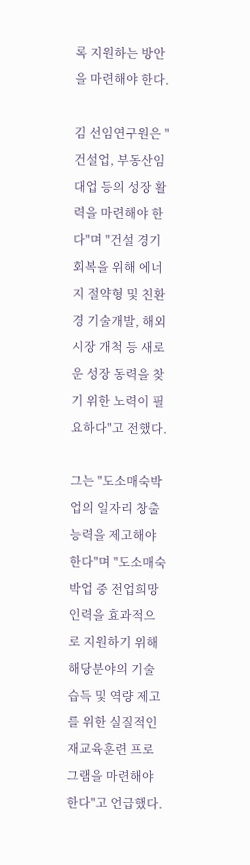록 지원하는 방안을 마련해야 한다.

김 선임연구원은 "건설업, 부동산임대업 등의 성장 활력을 마련해야 한다"며 "건설 경기 회복을 위해 에너지 절약형 및 친환경 기술개발, 해외시장 개척 등 새로운 성장 동력을 찾기 위한 노력이 필요하다"고 전했다.

그는 "도소매숙박업의 일자리 창출 능력을 제고해야 한다"며 "도소매숙박업 중 전업희망 인력을 효과적으로 지원하기 위해 해당분야의 기술습득 및 역량 제고를 위한 실질적인 재교육훈련 프로그램을 마련해야 한다"고 언급했다.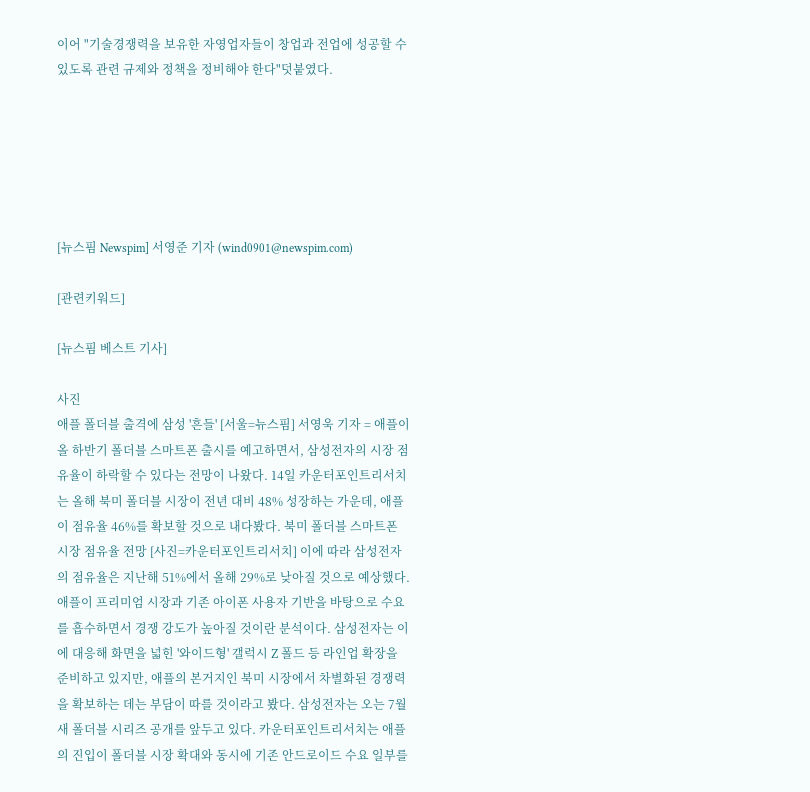이어 "기술경쟁력을 보유한 자영업자들이 창업과 전업에 성공할 수 있도록 관련 규제와 정책을 정비해야 한다"덧붙였다.






[뉴스핌 Newspim] 서영준 기자 (wind0901@newspim.com)

[관련키워드]

[뉴스핌 베스트 기사]

사진
애플 폴더블 출격에 삼성 '흔들' [서울=뉴스핌] 서영욱 기자 = 애플이 올 하반기 폴더블 스마트폰 출시를 예고하면서, 삼성전자의 시장 점유율이 하락할 수 있다는 전망이 나왔다. 14일 카운터포인트리서치는 올해 북미 폴더블 시장이 전년 대비 48% 성장하는 가운데, 애플이 점유율 46%를 확보할 것으로 내다봤다. 북미 폴더블 스마트폰 시장 점유율 전망 [사진=카운터포인트리서치] 이에 따라 삼성전자의 점유율은 지난해 51%에서 올해 29%로 낮아질 것으로 예상했다. 애플이 프리미엄 시장과 기존 아이폰 사용자 기반을 바탕으로 수요를 흡수하면서 경쟁 강도가 높아질 것이란 분석이다. 삼성전자는 이에 대응해 화면을 넓힌 '와이드형' 갤럭시 Z 폴드 등 라인업 확장을 준비하고 있지만, 애플의 본거지인 북미 시장에서 차별화된 경쟁력을 확보하는 데는 부담이 따를 것이라고 봤다. 삼성전자는 오는 7월 새 폴더블 시리즈 공개를 앞두고 있다. 카운터포인트리서치는 애플의 진입이 폴더블 시장 확대와 동시에 기존 안드로이드 수요 일부를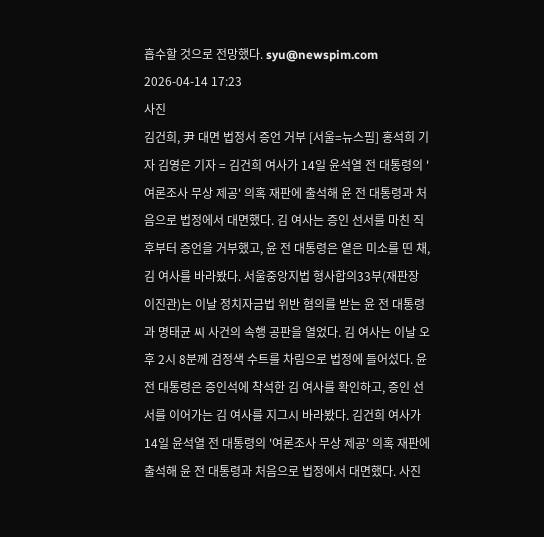흡수할 것으로 전망했다. syu@newspim.com 2026-04-14 17:23
사진
김건희, 尹 대면 법정서 증언 거부 [서울=뉴스핌] 홍석희 기자 김영은 기자 = 김건희 여사가 14일 윤석열 전 대통령의 '여론조사 무상 제공' 의혹 재판에 출석해 윤 전 대통령과 처음으로 법정에서 대면했다. 김 여사는 증인 선서를 마친 직후부터 증언을 거부했고, 윤 전 대통령은 옅은 미소를 띤 채, 김 여사를 바라봤다. 서울중앙지법 형사합의33부(재판장 이진관)는 이날 정치자금법 위반 혐의를 받는 윤 전 대통령과 명태균 씨 사건의 속행 공판을 열었다. 김 여사는 이날 오후 2시 8분께 검정색 수트를 차림으로 법정에 들어섰다. 윤 전 대통령은 증인석에 착석한 김 여사를 확인하고, 증인 선서를 이어가는 김 여사를 지그시 바라봤다. 김건희 여사가 14일 윤석열 전 대통령의 '여론조사 무상 제공' 의혹 재판에 출석해 윤 전 대통령과 처음으로 법정에서 대면했다. 사진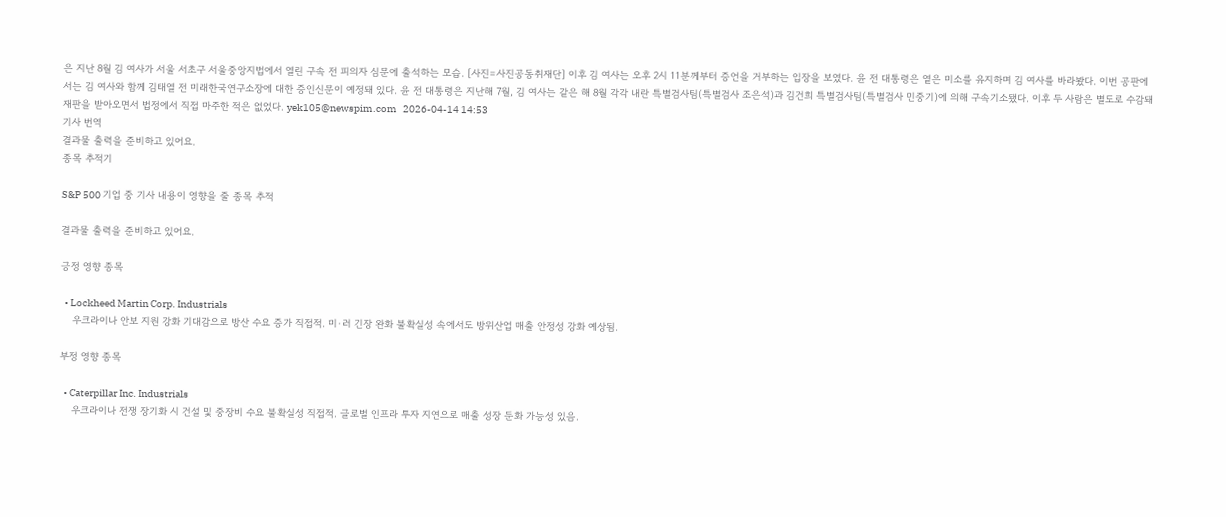은 지난 8월 김 여사가 서울 서초구 서울중앙지법에서 열린 구속 전 피의자 심문에 출석하는 모습. [사진=사진공동취재단] 이후 김 여사는 오후 2시 11분께부터 증언을 거부하는 입장을 보였다. 윤 전 대통령은 옅은 미소를 유지하며 김 여사를 바라봤다. 이번 공판에서는 김 여사와 함께 김태열 전 미래한국연구소장에 대한 증인신문이 예정돼 있다. 윤 전 대통령은 지난해 7월, 김 여사는 같은 해 8월 각각 내란 특별검사팀(특별검사 조은석)과 김건희 특별검사팀(특별검사 민중기)에 의해 구속기소됐다. 이후 두 사람은 별도로 수감돼 재판을 받아오면서 법정에서 직접 마주한 적은 없었다. yek105@newspim.com   2026-04-14 14:53
기사 번역
결과물 출력을 준비하고 있어요.
종목 추적기

S&P 500 기업 중 기사 내용이 영향을 줄 종목 추적

결과물 출력을 준비하고 있어요.

긍정 영향 종목

  • Lockheed Martin Corp. Industrials
    우크라이나 안보 지원 강화 기대감으로 방산 수요 증가 직접적. 미·러 긴장 완화 불확실성 속에서도 방위산업 매출 안정성 강화 예상됨.

부정 영향 종목

  • Caterpillar Inc. Industrials
    우크라이나 전쟁 장기화 시 건설 및 중장비 수요 불확실성 직접적. 글로벌 인프라 투자 지연으로 매출 성장 둔화 가능성 있음.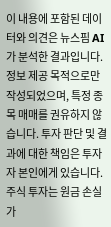이 내용에 포함된 데이터와 의견은 뉴스핌 AI가 분석한 결과입니다. 정보 제공 목적으로만 작성되었으며, 특정 종목 매매를 권유하지 않습니다. 투자 판단 및 결과에 대한 책임은 투자자 본인에게 있습니다. 주식 투자는 원금 손실 가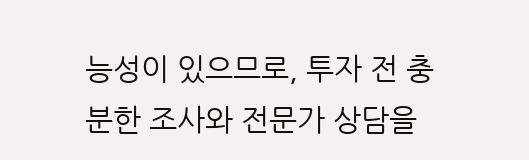능성이 있으므로, 투자 전 충분한 조사와 전문가 상담을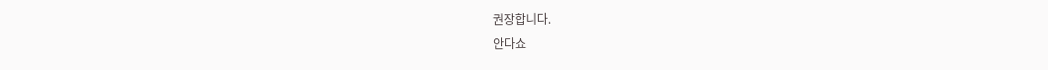권장합니다.
안다쇼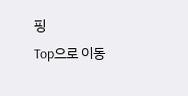핑
Top으로 이동